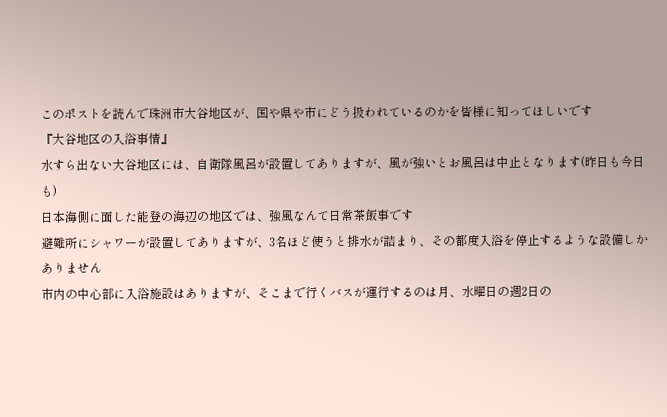このポストを読んで珠洲市大谷地区が、国や県や市にどう扱われているのかを皆様に知ってほしいです
『大谷地区の入浴事情』
水すら出ない大谷地区には、自衛隊風呂が設置してありますが、風が強いとお風呂は中止となります(昨日も今日も)
日本海側に面した能登の海辺の地区では、強風なんて日常茶飯事です
避難所にシャワーが設置してありますが、3名ほど使うと排水が詰まり、その都度入浴を停止するような設備しかありません
市内の中心部に入浴施設はありますが、そこまで行くバスが運行するのは月、水曜日の週2日の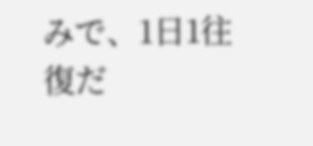みで、1日1往復だ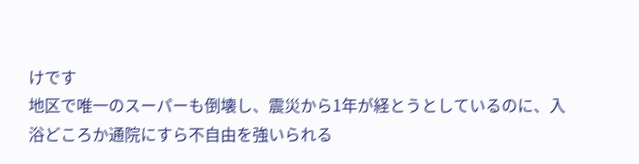けです
地区で唯一のスーパーも倒壊し、震災から1年が経とうとしているのに、入浴どころか通院にすら不自由を強いられる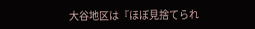大谷地区は『ほぼ見捨てられ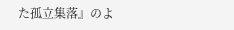た孤立集落』のよ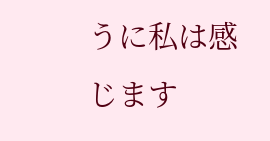うに私は感じます